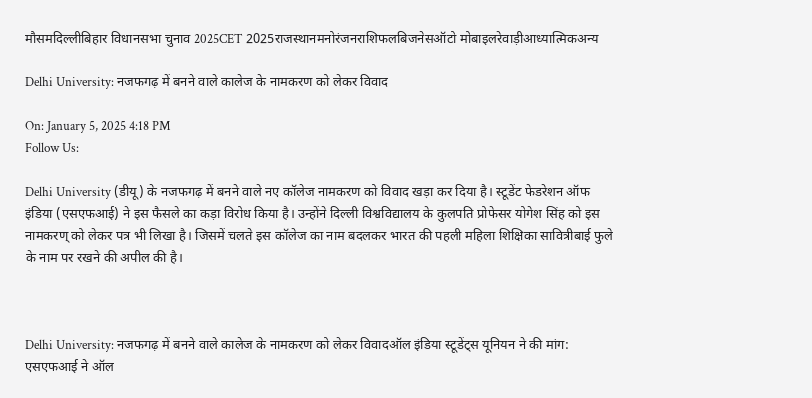मौसमदिल्लीबिहार विधानसभा चुनाव 2025CET 2025राजस्थानमनोरंजनराशिफलबिजनेसऑटो मोबाइलरेवाड़ीआध्यात्मिकअन्य

Delhi University: नजफगढ़ में बनने वाले कालेज के नामकरण को लेकर विवाद

On: January 5, 2025 4:18 PM
Follow Us:

Delhi University (डीयू) के नजफगढ़ में बनने वाले नए कॉलेज नामकरण को विवाद खड़ा कर दिया है। स्टूडेंट फेडरेशन ऑफ इंडिया (एसएफआई) ने इस फैसले का कड़ा विरोध किया है। उन्होंने दिल्ली विश्वविद्यालय के कुलपति प्रोफेसर योगेश सिंह को इस नामकरण् को लेकर पत्र भी लिखा है। जिसमें चलते इस कॉलेज का नाम बदलकर भारत की पहली महिला शिक्षिका सावित्रीबाई फुले के नाम पर रखने की अपील की है।



Delhi University: नजफगढ़ में बनने वाले कालेज के नामकरण को लेकर विवादऑल इंडिया स्टूडेंट्स यूनियन ने की मांग: एसएफआई ने ऑल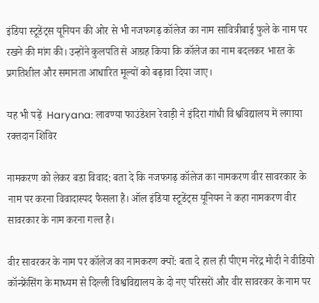इंडिया स्टूडेंट्स यूनियन की ओर से भी नजफगढ़ कॉलेज का नाम सावित्रीबाई फुले के नाम पर रखने की मांग की। उन्होंने कुलपति से आग्रह किया कि कॉलेज का नाम बदलकर भारत के प्रगतिशील और समानता आधारित मूल्यों को बढ़ावा दिया जाए।

यह भी पढ़ें  Haryana: लावण्या फाउंडेशन रेवाड़ी ने इंदिरा गांधी विश्वविद्यालय में लगाया रक्तदान शिविर

नामकरण को लेकर बडा विवाद: बता दे कि नजफगढ़ कॉलेज का नामकरण वीर सावरकार के नाम पर करना विवादास्पद फैसला है। ऑल इंडिया स्टूडेंट्स यूनियन ने कहा नामकरण वीर सावरकार के नाम करना गल्त है।

वीर सावरकर के नाम पर कॉलेज का नामकरण क्यों: बता दे हाल ही पीएम नरेंद्र मोदी ने वीडियो कॉन्फ्रेंसिंग के माध्यम से दिल्ली विश्वविद्यालय के दो नए परिसरों और वीर सावरकर के नाम पर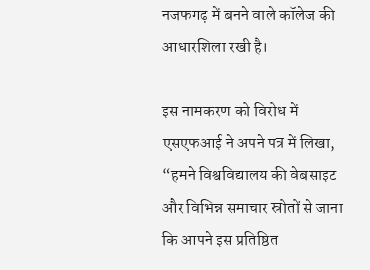नजफगढ़ में बनने वाले कॉलेज की आधारशिला रखी है।

इस नामकरण को विरोध में एसएफआई ने अपने पत्र में लिखा, “हमने विश्वविद्यालय की वेबसाइट और विभिन्न समाचार स्रोतों से जाना कि आपने इस प्रतिष्ठित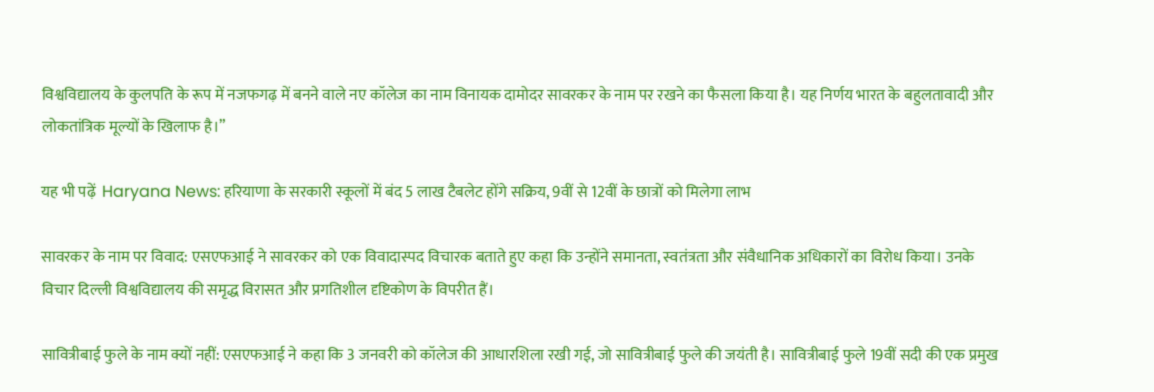विश्वविद्यालय के कुलपति के रूप में नजफगढ़ में बनने वाले नए कॉलेज का नाम विनायक दामोदर सावरकर के नाम पर रखने का फैसला किया है। यह निर्णय भारत के बहुलतावादी और लोकतांत्रिक मूल्यों के खिलाफ है।”

यह भी पढ़ें  Haryana News: हरियाणा के सरकारी स्कूलों में बंद 5 लाख टैबलेट होंगे सक्रिय, 9वीं से 12वीं के छात्रों को मिलेगा लाभ

सावरकर के नाम पर विवाद: एसएफआई ने सावरकर को एक विवादास्पद विचारक बताते हुए कहा कि उन्होंने समानता, स्वतंत्रता और संवैधानिक अधिकारों का विरोध किया। उनके विचार दिल्ली विश्वविद्यालय की समृद्ध विरासत और प्रगतिशील दृष्टिकोण के विपरीत हैं।

सावित्रीबाई फुले के नाम क्यों नहीं: एसएफआई ने कहा कि 3 जनवरी को कॉलेज की आधारशिला रखी गई, जो सावित्रीबाई फुले की जयंती है। सावित्रीबाई फुले 19वीं सदी की एक प्रमुख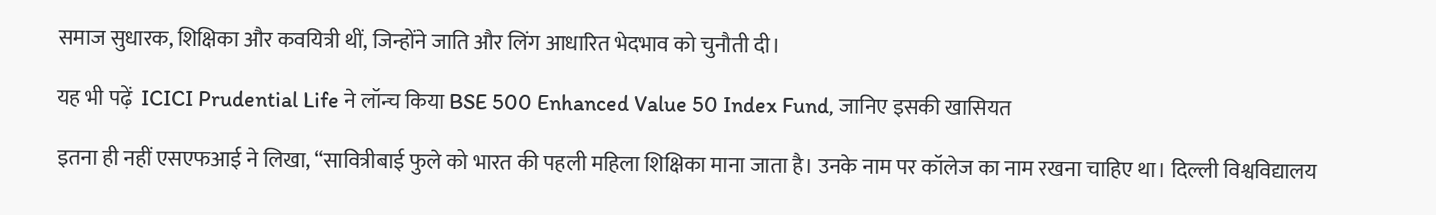समाज सुधारक, शिक्षिका और कवयित्री थीं, जिन्होंने जाति और लिंग आधारित भेदभाव को चुनौती दी।

यह भी पढ़ें  ICICI Prudential Life ने लॉन्च किया BSE 500 Enhanced Value 50 Index Fund, जानिए इसकी खासियत

इतना ही नहीं एसएफआई ने लिखा, “सावित्रीबाई फुले को भारत की पहली महिला शिक्षिका माना जाता है। उनके नाम पर कॉलेज का नाम रखना चाहिए था। दिल्ली विश्वविद्यालय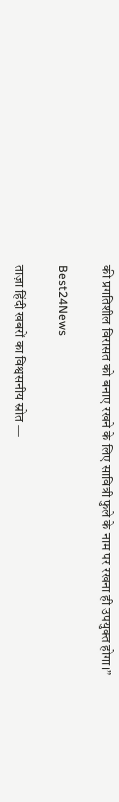की प्रगतिशील विरासत को बनाए रखने के लिए सावित्री फुले के नाम पर रखना ही उपयुक्त होगा।”

Best24News

ताज़ा हिंदी खबरों का विश्वसनीय स्रोत —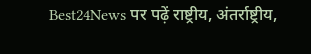Best24News पर पढ़ें राष्ट्रीय, अंतर्राष्ट्रीय,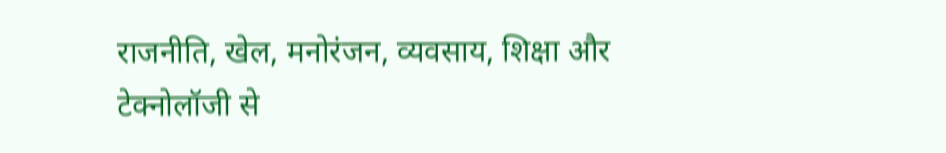राजनीति, खेल, मनोरंजन, व्यवसाय, शिक्षा और टेक्नोलॉजी से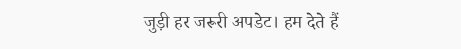जुड़ी हर जरूरी अपडेट। हम देते हैं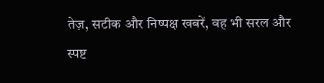तेज़, सटीक और निष्पक्ष खबरें, वह भी सरल और स्पष्ट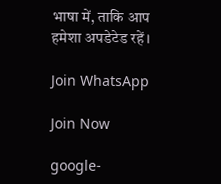भाषा में, ताकि आप हमेशा अपडेटेड रहें।

Join WhatsApp

Join Now

google-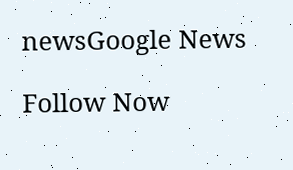newsGoogle News

Follow Now